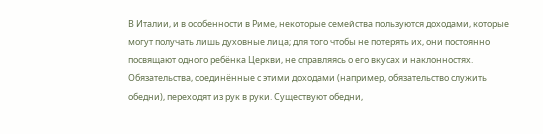В Италии, и в особенности в Риме, некоторые семейства пользуются доходами, которые могут получать лишь духовные лица; для того чтобы не потерять их, они постоянно посвящают одного ребёнка Церкви, не справляясь о его вкусах и наклонностях. Обязательства, соединённые с этими доходами (например, обязательство служить обедни), переходят из рук в руки. Существуют обедни,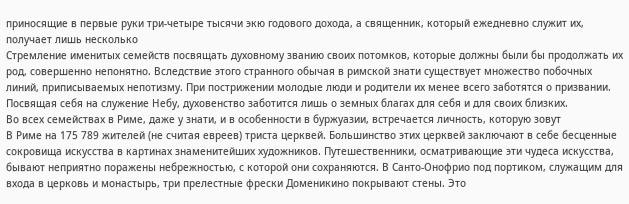приносящие в первые руки три-четыре тысячи экю годового дохода, а священник, который ежедневно служит их, получает лишь несколько
Стремление именитых семейств посвящать духовному званию своих потомков, которые должны были бы продолжать их род, совершенно непонятно. Вследствие этого странного обычая в римской знати существует множество побочных линий, приписываемых непотизму. При пострижении молодые люди и родители их менее всего заботятся о призвании. Посвящая себя на служение Небу, духовенство заботится лишь о земных благах для себя и для своих близких.
Во всех семействах в Риме, даже у знати, и в особенности в буржуазии, встречается личность, которую зовут
В Риме на 175 789 жителей (не считая евреев) триста церквей. Большинство этих церквей заключают в себе бесценные сокровища искусства в картинах знаменитейших художников. Путешественники, осматривающие эти чудеса искусства, бывают неприятно поражены небрежностью, с которой они сохраняются. В Санто-Онофрио под портиком, служащим для входа в церковь и монастырь, три прелестные фрески Доменикино покрывают стены. Это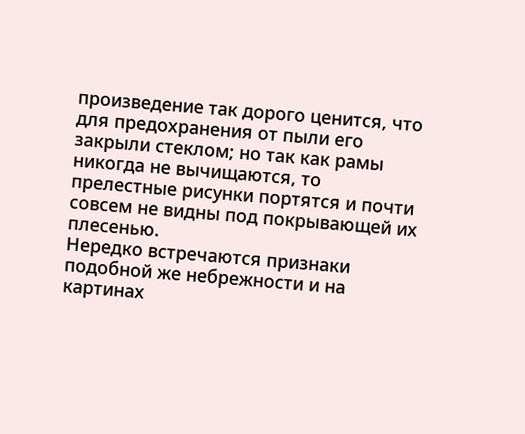произведение так дорого ценится, что для предохранения от пыли его закрыли стеклом; но так как рамы никогда не вычищаются, то прелестные рисунки портятся и почти совсем не видны под покрывающей их плесенью.
Нередко встречаются признаки подобной же небрежности и на картинах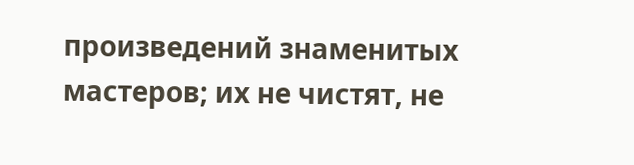произведений знаменитых мастеров; их не чистят, не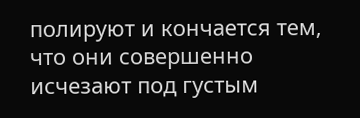полируют и кончается тем, что они совершенно исчезают под густым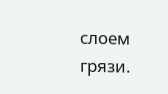слоем грязи.